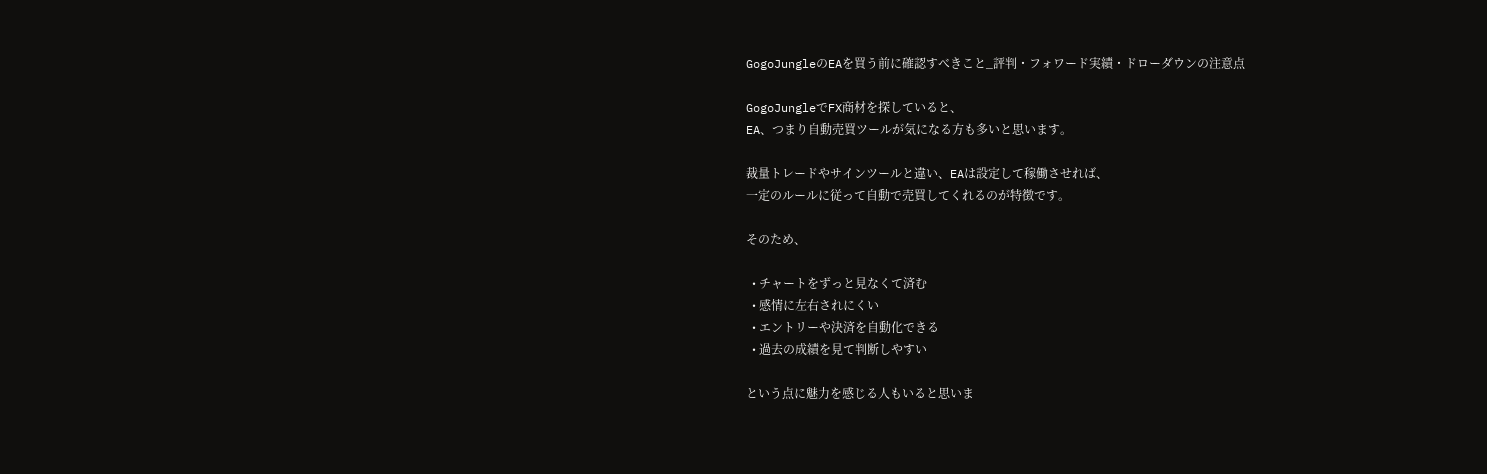GogoJungleのEAを買う前に確認すべきこと_評判・フォワード実績・ドローダウンの注意点

GogoJungleでFX商材を探していると、
EA、つまり自動売買ツールが気になる方も多いと思います。

裁量トレードやサインツールと違い、EAは設定して稼働させれば、
一定のルールに従って自動で売買してくれるのが特徴です。

そのため、

  • チャートをずっと見なくて済む
  • 感情に左右されにくい
  • エントリーや決済を自動化できる
  • 過去の成績を見て判断しやすい

という点に魅力を感じる人もいると思いま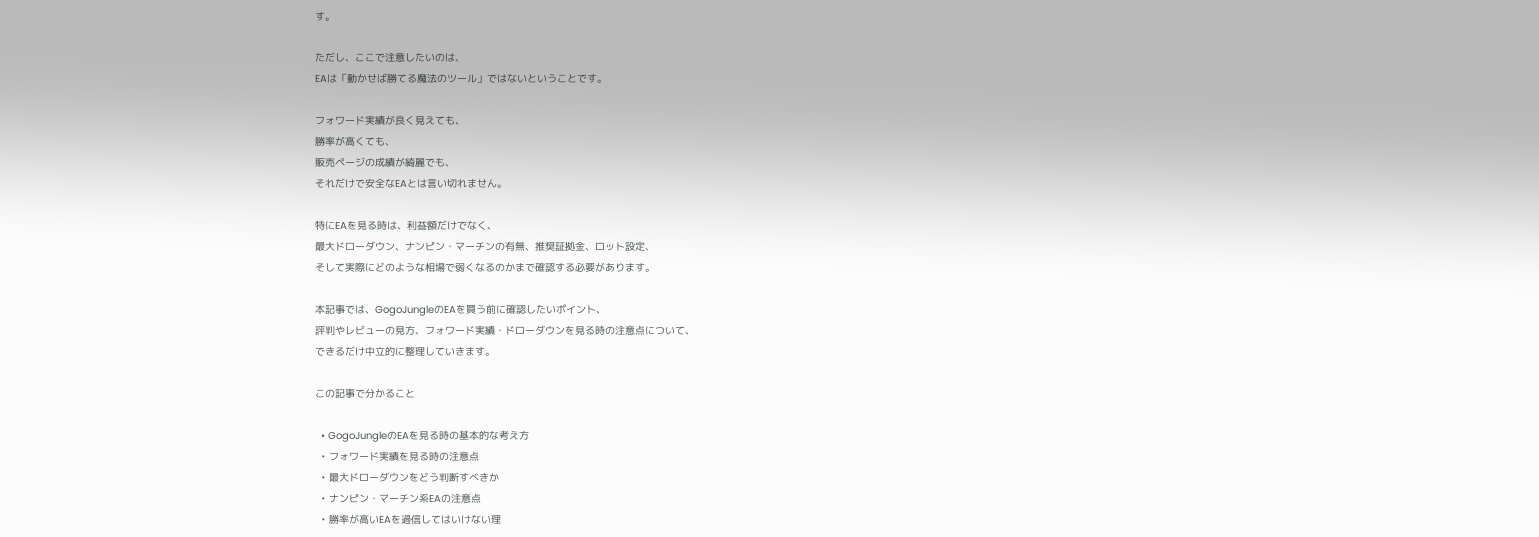す。

ただし、ここで注意したいのは、
EAは「動かせば勝てる魔法のツール」ではないということです。

フォワード実績が良く見えても、
勝率が高くても、
販売ページの成績が綺麗でも、
それだけで安全なEAとは言い切れません。

特にEAを見る時は、利益額だけでなく、
最大ドローダウン、ナンピン・マーチンの有無、推奨証拠金、ロット設定、
そして実際にどのような相場で弱くなるのかまで確認する必要があります。

本記事では、GogoJungleのEAを買う前に確認したいポイント、
評判やレビューの見方、フォワード実績・ドローダウンを見る時の注意点について、
できるだけ中立的に整理していきます。

この記事で分かること

  • GogoJungleのEAを見る時の基本的な考え方
  • フォワード実績を見る時の注意点
  • 最大ドローダウンをどう判断すべきか
  • ナンピン・マーチン系EAの注意点
  • 勝率が高いEAを過信してはいけない理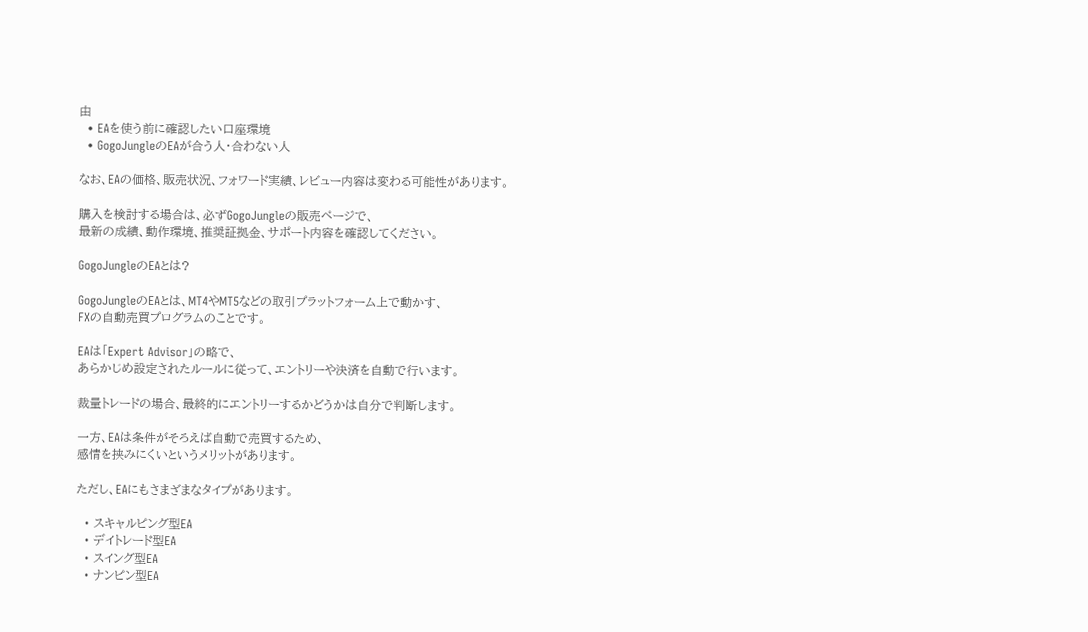由
  • EAを使う前に確認したい口座環境
  • GogoJungleのEAが合う人・合わない人

なお、EAの価格、販売状況、フォワード実績、レビュー内容は変わる可能性があります。

購入を検討する場合は、必ずGogoJungleの販売ページで、
最新の成績、動作環境、推奨証拠金、サポート内容を確認してください。

GogoJungleのEAとは?

GogoJungleのEAとは、MT4やMT5などの取引プラットフォーム上で動かす、
FXの自動売買プログラムのことです。

EAは「Expert Advisor」の略で、
あらかじめ設定されたルールに従って、エントリーや決済を自動で行います。

裁量トレードの場合、最終的にエントリーするかどうかは自分で判断します。

一方、EAは条件がそろえば自動で売買するため、
感情を挟みにくいというメリットがあります。

ただし、EAにもさまざまなタイプがあります。

  • スキャルピング型EA
  • デイトレード型EA
  • スイング型EA
  • ナンピン型EA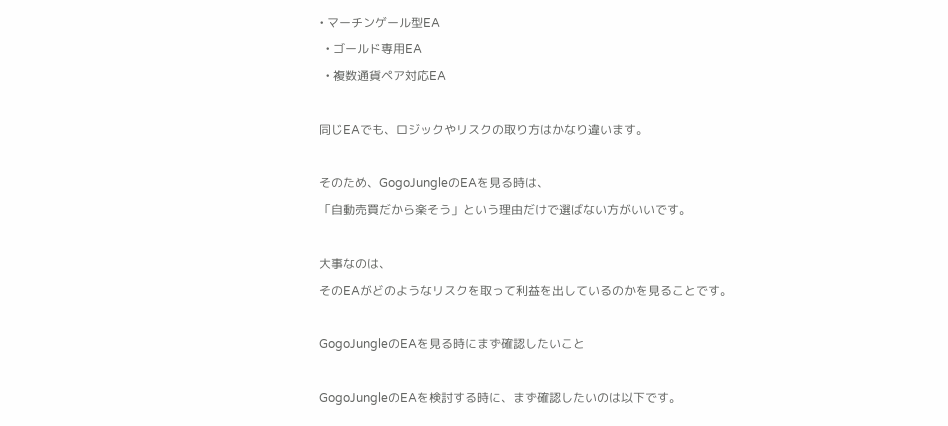• マーチンゲール型EA
  • ゴールド専用EA
  • 複数通貨ペア対応EA

同じEAでも、ロジックやリスクの取り方はかなり違います。

そのため、GogoJungleのEAを見る時は、
「自動売買だから楽そう」という理由だけで選ばない方がいいです。

大事なのは、
そのEAがどのようなリスクを取って利益を出しているのかを見ることです。

GogoJungleのEAを見る時にまず確認したいこと

GogoJungleのEAを検討する時に、まず確認したいのは以下です。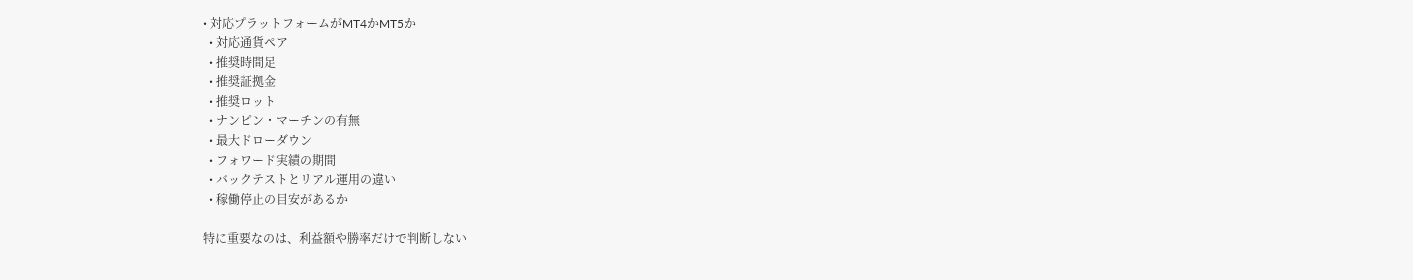• 対応プラットフォームがMT4かMT5か
  • 対応通貨ペア
  • 推奨時間足
  • 推奨証拠金
  • 推奨ロット
  • ナンピン・マーチンの有無
  • 最大ドローダウン
  • フォワード実績の期間
  • バックテストとリアル運用の違い
  • 稼働停止の目安があるか

特に重要なのは、利益額や勝率だけで判断しない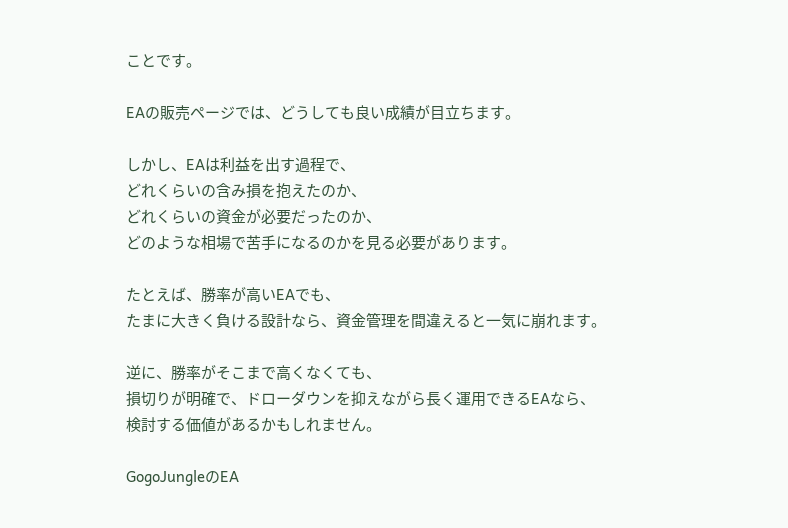ことです。

EAの販売ページでは、どうしても良い成績が目立ちます。

しかし、EAは利益を出す過程で、
どれくらいの含み損を抱えたのか、
どれくらいの資金が必要だったのか、
どのような相場で苦手になるのかを見る必要があります。

たとえば、勝率が高いEAでも、
たまに大きく負ける設計なら、資金管理を間違えると一気に崩れます。

逆に、勝率がそこまで高くなくても、
損切りが明確で、ドローダウンを抑えながら長く運用できるEAなら、
検討する価値があるかもしれません。

GogoJungleのEA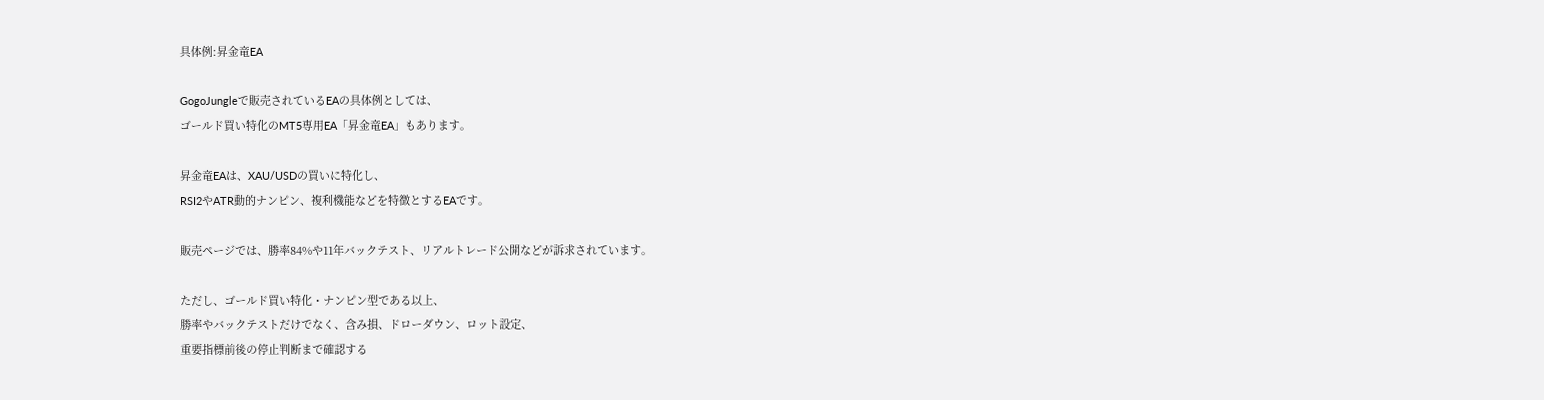具体例:昇金竜EA

GogoJungleで販売されているEAの具体例としては、
ゴールド買い特化のMT5専用EA「昇金竜EA」もあります。

昇金竜EAは、XAU/USDの買いに特化し、
RSI2やATR動的ナンピン、複利機能などを特徴とするEAです。

販売ページでは、勝率84%や11年バックテスト、リアルトレード公開などが訴求されています。

ただし、ゴールド買い特化・ナンピン型である以上、
勝率やバックテストだけでなく、含み損、ドローダウン、ロット設定、
重要指標前後の停止判断まで確認する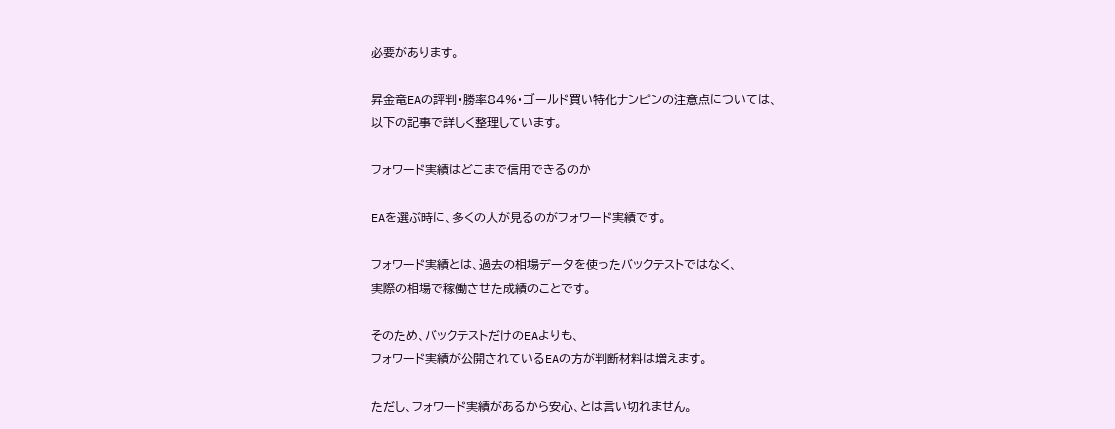必要があります。

昇金竜EAの評判・勝率84%・ゴールド買い特化ナンピンの注意点については、
以下の記事で詳しく整理しています。

フォワード実績はどこまで信用できるのか

EAを選ぶ時に、多くの人が見るのがフォワード実績です。

フォワード実績とは、過去の相場データを使ったバックテストではなく、
実際の相場で稼働させた成績のことです。

そのため、バックテストだけのEAよりも、
フォワード実績が公開されているEAの方が判断材料は増えます。

ただし、フォワード実績があるから安心、とは言い切れません。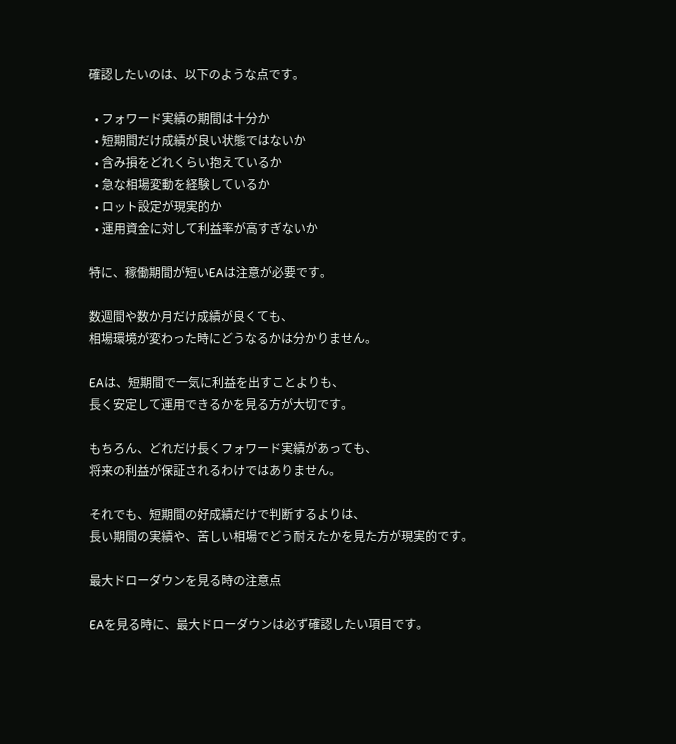確認したいのは、以下のような点です。

  • フォワード実績の期間は十分か
  • 短期間だけ成績が良い状態ではないか
  • 含み損をどれくらい抱えているか
  • 急な相場変動を経験しているか
  • ロット設定が現実的か
  • 運用資金に対して利益率が高すぎないか

特に、稼働期間が短いEAは注意が必要です。

数週間や数か月だけ成績が良くても、
相場環境が変わった時にどうなるかは分かりません。

EAは、短期間で一気に利益を出すことよりも、
長く安定して運用できるかを見る方が大切です。

もちろん、どれだけ長くフォワード実績があっても、
将来の利益が保証されるわけではありません。

それでも、短期間の好成績だけで判断するよりは、
長い期間の実績や、苦しい相場でどう耐えたかを見た方が現実的です。

最大ドローダウンを見る時の注意点

EAを見る時に、最大ドローダウンは必ず確認したい項目です。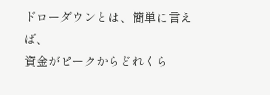ドローダウンとは、簡単に言えば、
資金がピークからどれくら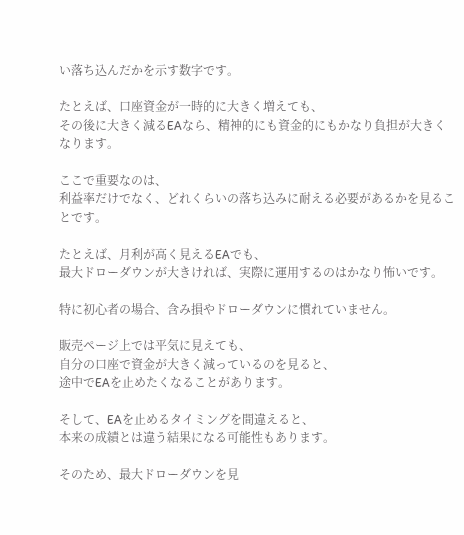い落ち込んだかを示す数字です。

たとえば、口座資金が一時的に大きく増えても、
その後に大きく減るEAなら、精神的にも資金的にもかなり負担が大きくなります。

ここで重要なのは、
利益率だけでなく、どれくらいの落ち込みに耐える必要があるかを見ることです。

たとえば、月利が高く見えるEAでも、
最大ドローダウンが大きければ、実際に運用するのはかなり怖いです。

特に初心者の場合、含み損やドローダウンに慣れていません。

販売ページ上では平気に見えても、
自分の口座で資金が大きく減っているのを見ると、
途中でEAを止めたくなることがあります。

そして、EAを止めるタイミングを間違えると、
本来の成績とは違う結果になる可能性もあります。

そのため、最大ドローダウンを見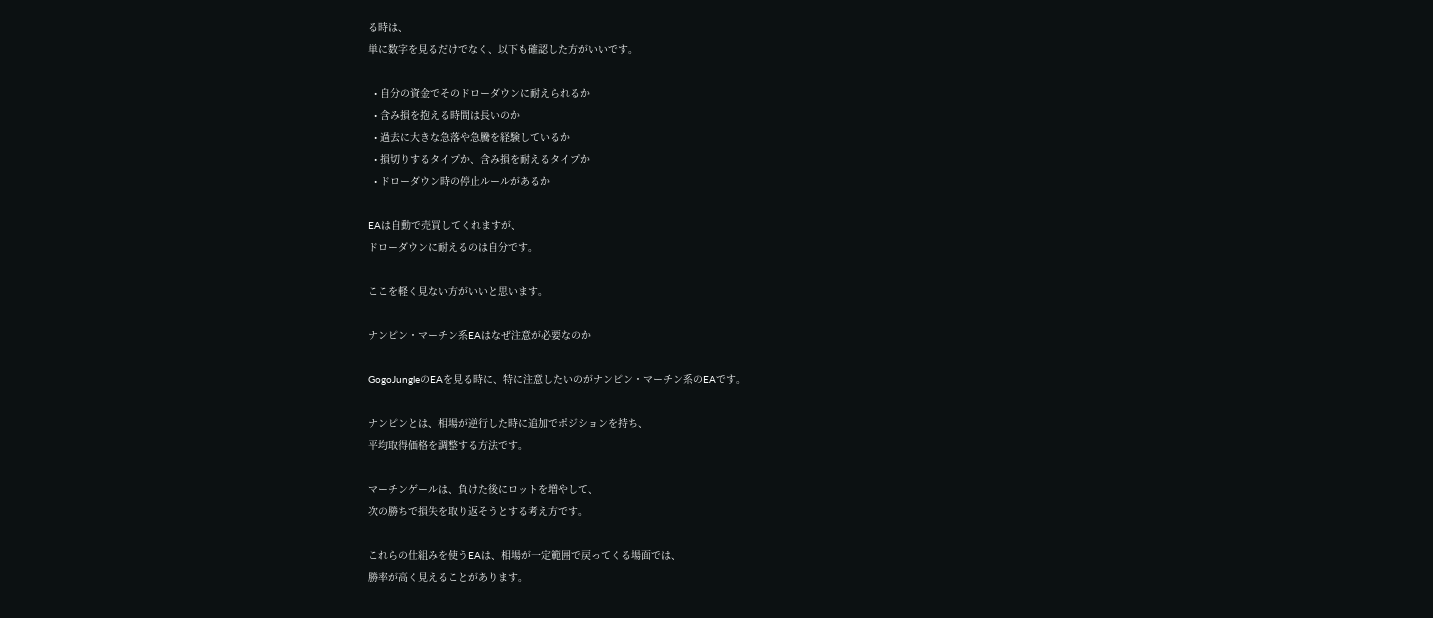る時は、
単に数字を見るだけでなく、以下も確認した方がいいです。

  • 自分の資金でそのドローダウンに耐えられるか
  • 含み損を抱える時間は長いのか
  • 過去に大きな急落や急騰を経験しているか
  • 損切りするタイプか、含み損を耐えるタイプか
  • ドローダウン時の停止ルールがあるか

EAは自動で売買してくれますが、
ドローダウンに耐えるのは自分です。

ここを軽く見ない方がいいと思います。

ナンピン・マーチン系EAはなぜ注意が必要なのか

GogoJungleのEAを見る時に、特に注意したいのがナンピン・マーチン系のEAです。

ナンピンとは、相場が逆行した時に追加でポジションを持ち、
平均取得価格を調整する方法です。

マーチンゲールは、負けた後にロットを増やして、
次の勝ちで損失を取り返そうとする考え方です。

これらの仕組みを使うEAは、相場が一定範囲で戻ってくる場面では、
勝率が高く見えることがあります。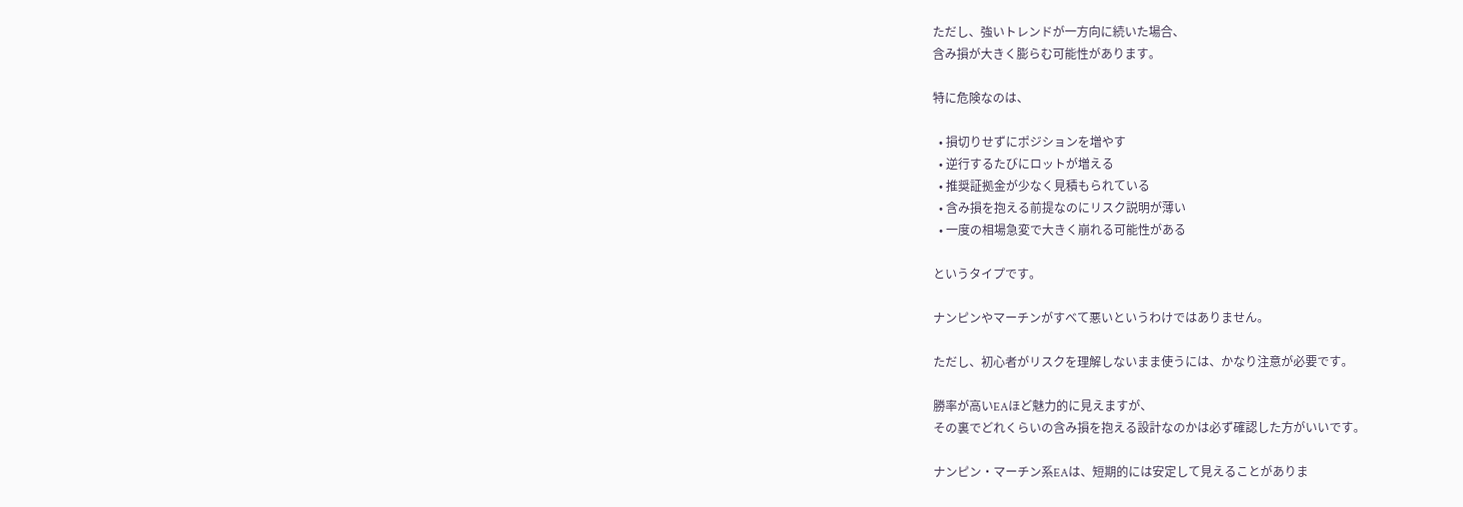ただし、強いトレンドが一方向に続いた場合、
含み損が大きく膨らむ可能性があります。

特に危険なのは、

  • 損切りせずにポジションを増やす
  • 逆行するたびにロットが増える
  • 推奨証拠金が少なく見積もられている
  • 含み損を抱える前提なのにリスク説明が薄い
  • 一度の相場急変で大きく崩れる可能性がある

というタイプです。

ナンピンやマーチンがすべて悪いというわけではありません。

ただし、初心者がリスクを理解しないまま使うには、かなり注意が必要です。

勝率が高いEAほど魅力的に見えますが、
その裏でどれくらいの含み損を抱える設計なのかは必ず確認した方がいいです。

ナンピン・マーチン系EAは、短期的には安定して見えることがありま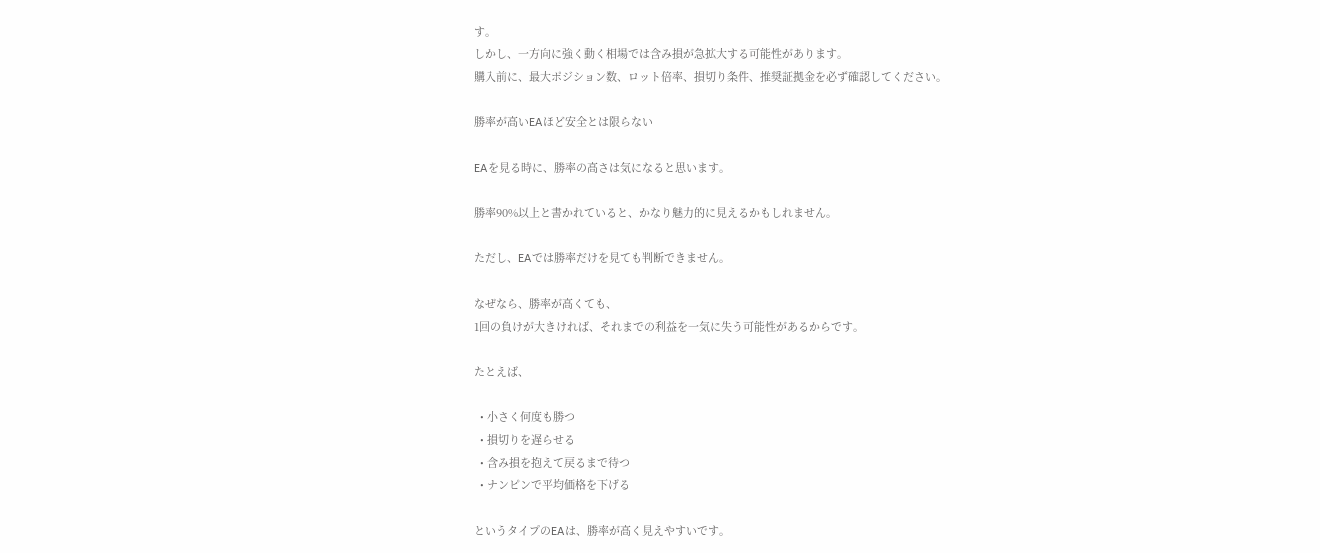す。
しかし、一方向に強く動く相場では含み損が急拡大する可能性があります。
購入前に、最大ポジション数、ロット倍率、損切り条件、推奨証拠金を必ず確認してください。

勝率が高いEAほど安全とは限らない

EAを見る時に、勝率の高さは気になると思います。

勝率90%以上と書かれていると、かなり魅力的に見えるかもしれません。

ただし、EAでは勝率だけを見ても判断できません。

なぜなら、勝率が高くても、
1回の負けが大きければ、それまでの利益を一気に失う可能性があるからです。

たとえば、

  • 小さく何度も勝つ
  • 損切りを遅らせる
  • 含み損を抱えて戻るまで待つ
  • ナンピンで平均価格を下げる

というタイプのEAは、勝率が高く見えやすいです。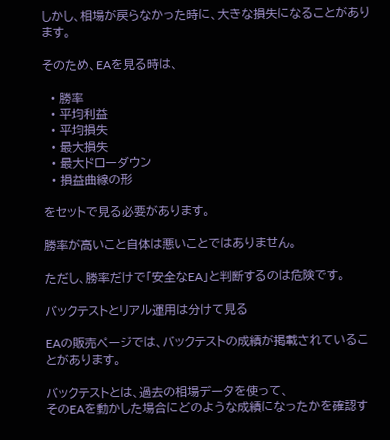しかし、相場が戻らなかった時に、大きな損失になることがあります。

そのため、EAを見る時は、

  • 勝率
  • 平均利益
  • 平均損失
  • 最大損失
  • 最大ドローダウン
  • 損益曲線の形

をセットで見る必要があります。

勝率が高いこと自体は悪いことではありません。

ただし、勝率だけで「安全なEA」と判断するのは危険です。

バックテストとリアル運用は分けて見る

EAの販売ページでは、バックテストの成績が掲載されていることがあります。

バックテストとは、過去の相場データを使って、
そのEAを動かした場合にどのような成績になったかを確認す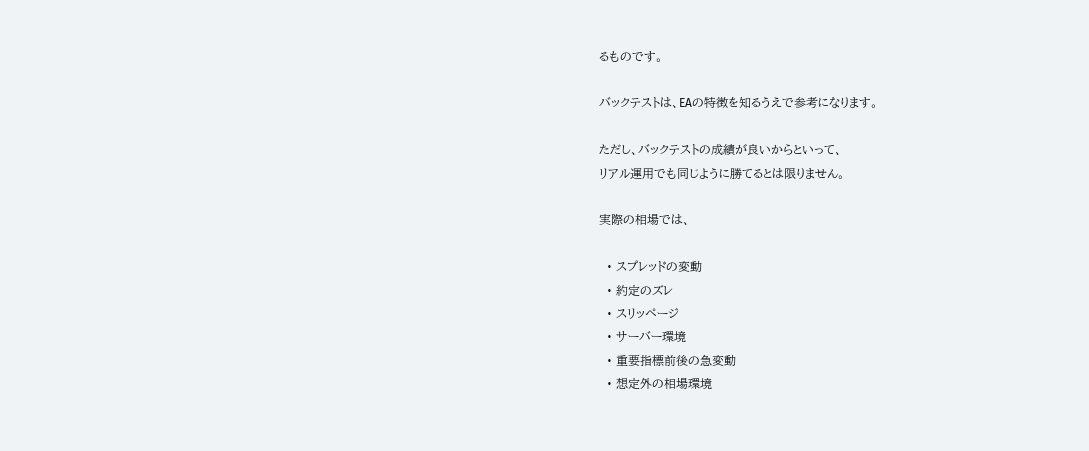るものです。

バックテストは、EAの特徴を知るうえで参考になります。

ただし、バックテストの成績が良いからといって、
リアル運用でも同じように勝てるとは限りません。

実際の相場では、

  • スプレッドの変動
  • 約定のズレ
  • スリッページ
  • サーバー環境
  • 重要指標前後の急変動
  • 想定外の相場環境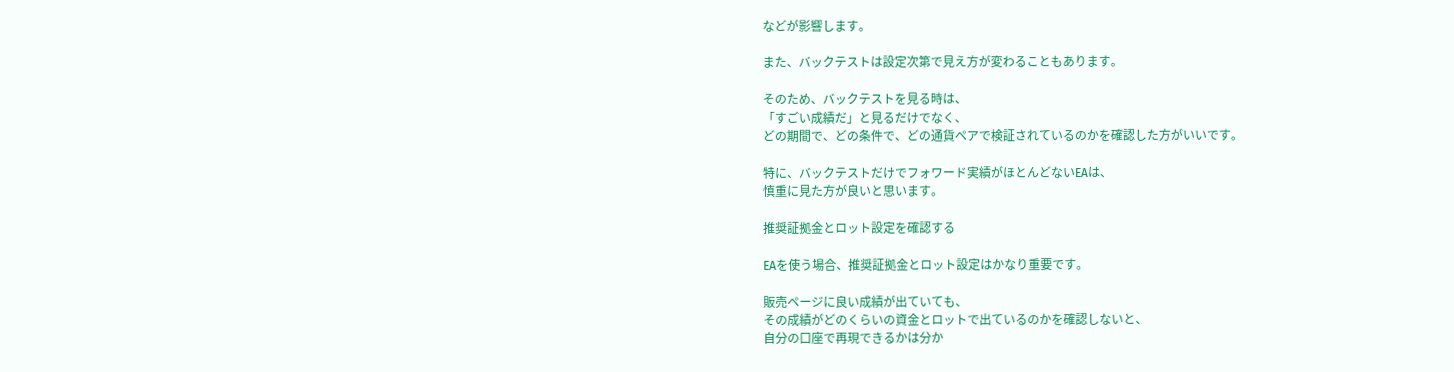などが影響します。

また、バックテストは設定次第で見え方が変わることもあります。

そのため、バックテストを見る時は、
「すごい成績だ」と見るだけでなく、
どの期間で、どの条件で、どの通貨ペアで検証されているのかを確認した方がいいです。

特に、バックテストだけでフォワード実績がほとんどないEAは、
慎重に見た方が良いと思います。

推奨証拠金とロット設定を確認する

EAを使う場合、推奨証拠金とロット設定はかなり重要です。

販売ページに良い成績が出ていても、
その成績がどのくらいの資金とロットで出ているのかを確認しないと、
自分の口座で再現できるかは分か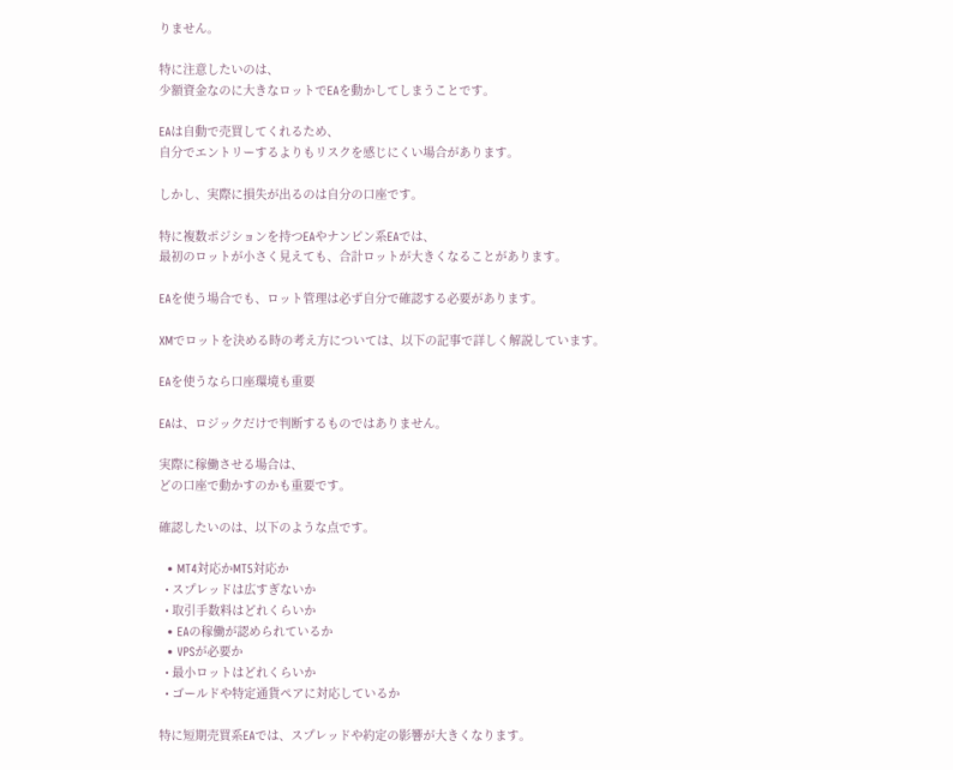りません。

特に注意したいのは、
少額資金なのに大きなロットでEAを動かしてしまうことです。

EAは自動で売買してくれるため、
自分でエントリーするよりもリスクを感じにくい場合があります。

しかし、実際に損失が出るのは自分の口座です。

特に複数ポジションを持つEAやナンピン系EAでは、
最初のロットが小さく見えても、合計ロットが大きくなることがあります。

EAを使う場合でも、ロット管理は必ず自分で確認する必要があります。

XMでロットを決める時の考え方については、以下の記事で詳しく解説しています。

EAを使うなら口座環境も重要

EAは、ロジックだけで判断するものではありません。

実際に稼働させる場合は、
どの口座で動かすのかも重要です。

確認したいのは、以下のような点です。

  • MT4対応かMT5対応か
  • スプレッドは広すぎないか
  • 取引手数料はどれくらいか
  • EAの稼働が認められているか
  • VPSが必要か
  • 最小ロットはどれくらいか
  • ゴールドや特定通貨ペアに対応しているか

特に短期売買系EAでは、スプレッドや約定の影響が大きくなります。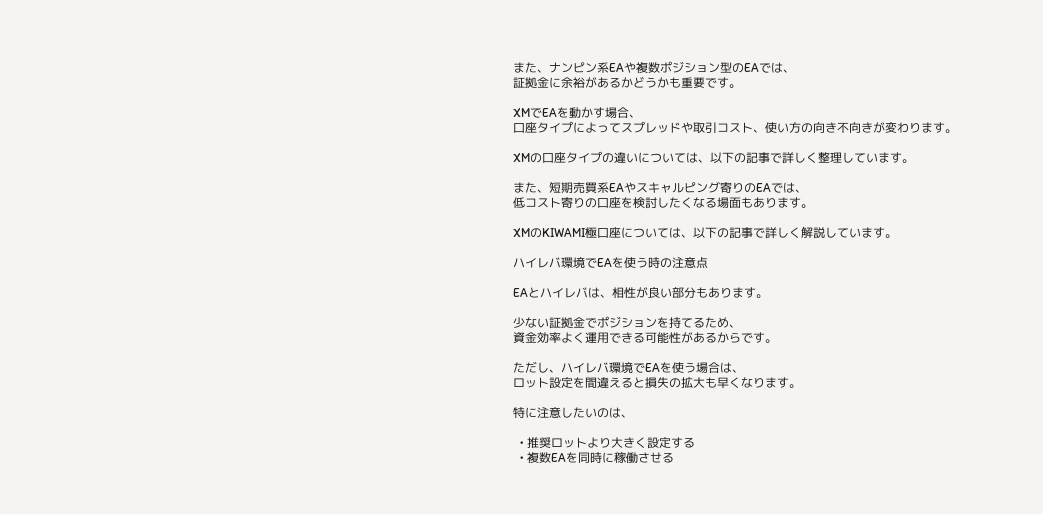また、ナンピン系EAや複数ポジション型のEAでは、
証拠金に余裕があるかどうかも重要です。

XMでEAを動かす場合、
口座タイプによってスプレッドや取引コスト、使い方の向き不向きが変わります。

XMの口座タイプの違いについては、以下の記事で詳しく整理しています。

また、短期売買系EAやスキャルピング寄りのEAでは、
低コスト寄りの口座を検討したくなる場面もあります。

XMのKIWAMI極口座については、以下の記事で詳しく解説しています。

ハイレバ環境でEAを使う時の注意点

EAとハイレバは、相性が良い部分もあります。

少ない証拠金でポジションを持てるため、
資金効率よく運用できる可能性があるからです。

ただし、ハイレバ環境でEAを使う場合は、
ロット設定を間違えると損失の拡大も早くなります。

特に注意したいのは、

  • 推奨ロットより大きく設定する
  • 複数EAを同時に稼働させる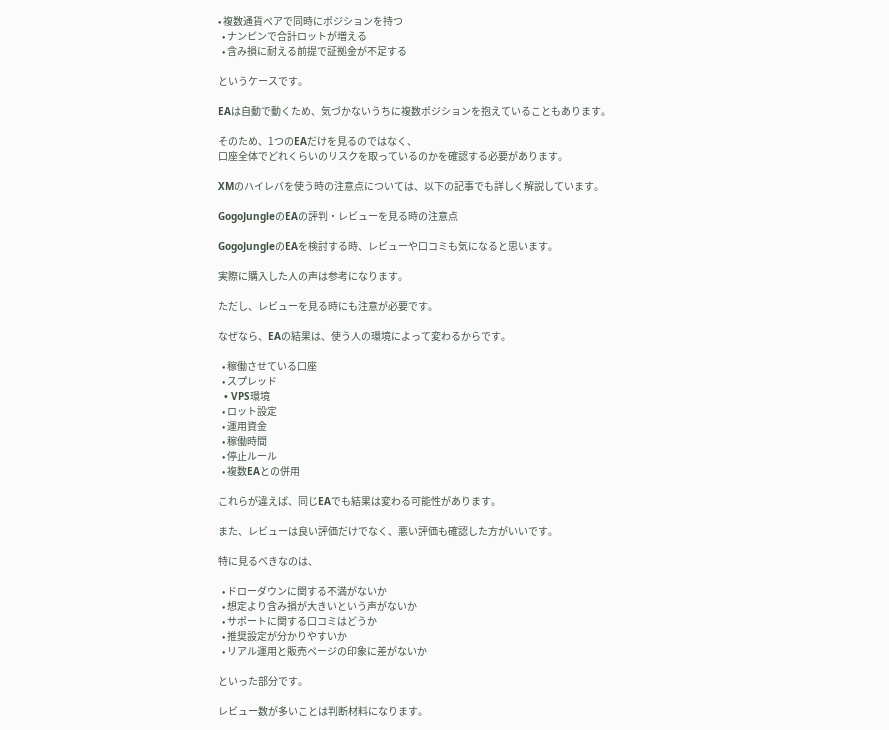• 複数通貨ペアで同時にポジションを持つ
  • ナンピンで合計ロットが増える
  • 含み損に耐える前提で証拠金が不足する

というケースです。

EAは自動で動くため、気づかないうちに複数ポジションを抱えていることもあります。

そのため、1つのEAだけを見るのではなく、
口座全体でどれくらいのリスクを取っているのかを確認する必要があります。

XMのハイレバを使う時の注意点については、以下の記事でも詳しく解説しています。

GogoJungleのEAの評判・レビューを見る時の注意点

GogoJungleのEAを検討する時、レビューや口コミも気になると思います。

実際に購入した人の声は参考になります。

ただし、レビューを見る時にも注意が必要です。

なぜなら、EAの結果は、使う人の環境によって変わるからです。

  • 稼働させている口座
  • スプレッド
  • VPS環境
  • ロット設定
  • 運用資金
  • 稼働時間
  • 停止ルール
  • 複数EAとの併用

これらが違えば、同じEAでも結果は変わる可能性があります。

また、レビューは良い評価だけでなく、悪い評価も確認した方がいいです。

特に見るべきなのは、

  • ドローダウンに関する不満がないか
  • 想定より含み損が大きいという声がないか
  • サポートに関する口コミはどうか
  • 推奨設定が分かりやすいか
  • リアル運用と販売ページの印象に差がないか

といった部分です。

レビュー数が多いことは判断材料になります。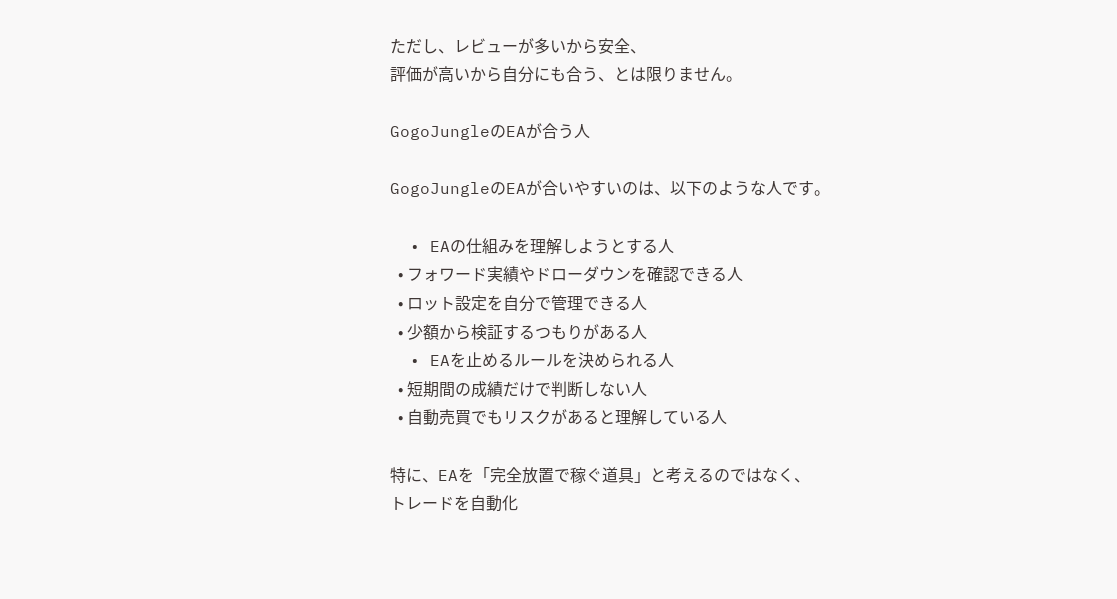ただし、レビューが多いから安全、
評価が高いから自分にも合う、とは限りません。

GogoJungleのEAが合う人

GogoJungleのEAが合いやすいのは、以下のような人です。

  • EAの仕組みを理解しようとする人
  • フォワード実績やドローダウンを確認できる人
  • ロット設定を自分で管理できる人
  • 少額から検証するつもりがある人
  • EAを止めるルールを決められる人
  • 短期間の成績だけで判断しない人
  • 自動売買でもリスクがあると理解している人

特に、EAを「完全放置で稼ぐ道具」と考えるのではなく、
トレードを自動化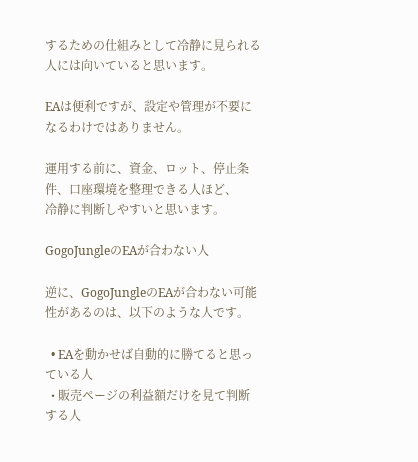するための仕組みとして冷静に見られる人には向いていると思います。

EAは便利ですが、設定や管理が不要になるわけではありません。

運用する前に、資金、ロット、停止条件、口座環境を整理できる人ほど、
冷静に判断しやすいと思います。

GogoJungleのEAが合わない人

逆に、GogoJungleのEAが合わない可能性があるのは、以下のような人です。

  • EAを動かせば自動的に勝てると思っている人
  • 販売ページの利益額だけを見て判断する人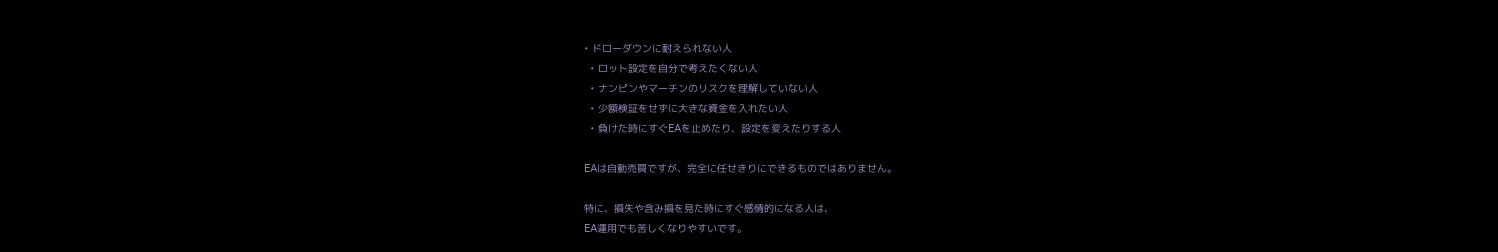• ドローダウンに耐えられない人
  • ロット設定を自分で考えたくない人
  • ナンピンやマーチンのリスクを理解していない人
  • 少額検証をせずに大きな資金を入れたい人
  • 負けた時にすぐEAを止めたり、設定を変えたりする人

EAは自動売買ですが、完全に任せきりにできるものではありません。

特に、損失や含み損を見た時にすぐ感情的になる人は、
EA運用でも苦しくなりやすいです。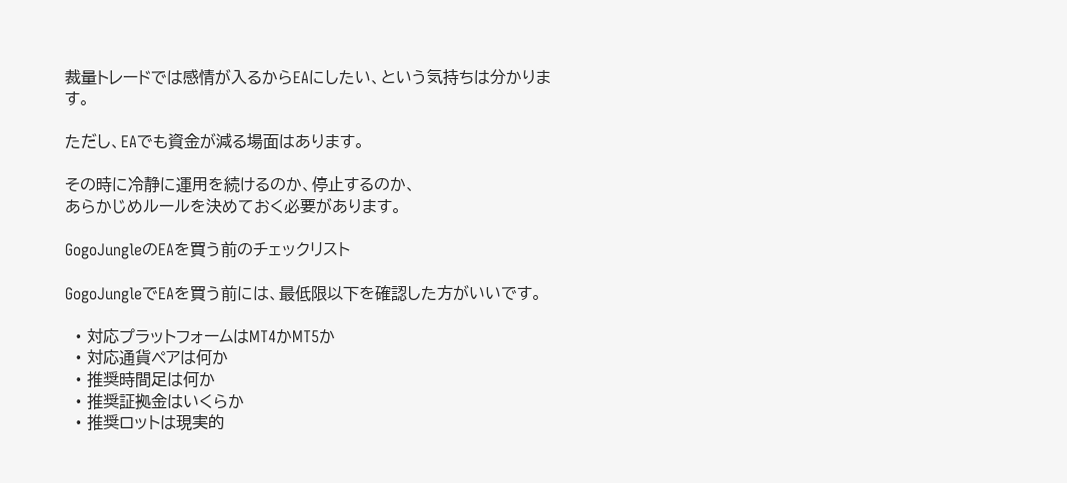裁量トレードでは感情が入るからEAにしたい、という気持ちは分かります。

ただし、EAでも資金が減る場面はあります。

その時に冷静に運用を続けるのか、停止するのか、
あらかじめルールを決めておく必要があります。

GogoJungleのEAを買う前のチェックリスト

GogoJungleでEAを買う前には、最低限以下を確認した方がいいです。

  • 対応プラットフォームはMT4かMT5か
  • 対応通貨ペアは何か
  • 推奨時間足は何か
  • 推奨証拠金はいくらか
  • 推奨ロットは現実的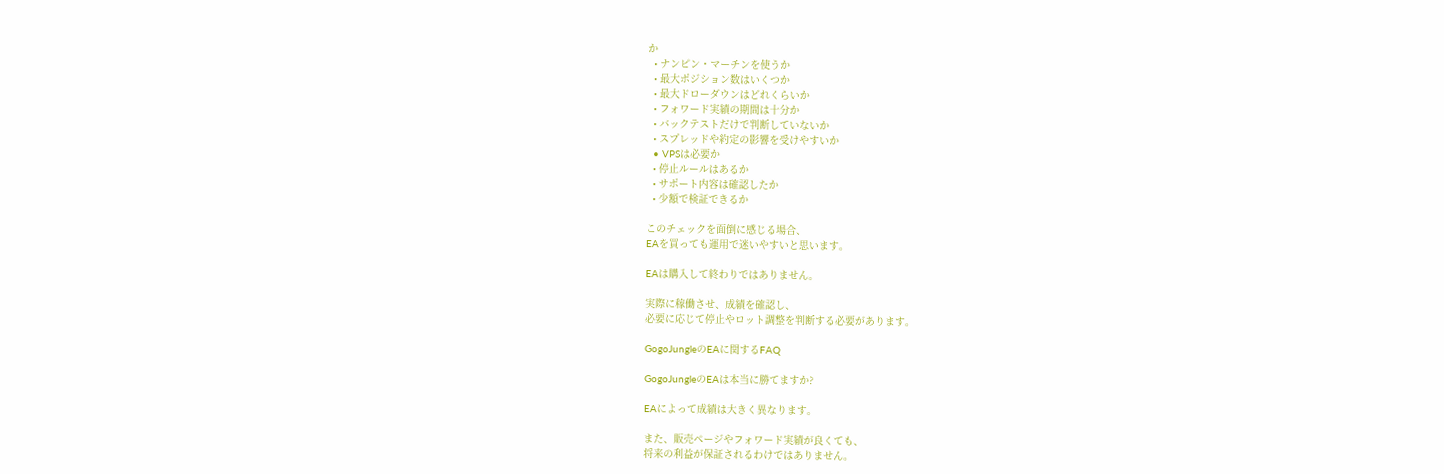か
  • ナンピン・マーチンを使うか
  • 最大ポジション数はいくつか
  • 最大ドローダウンはどれくらいか
  • フォワード実績の期間は十分か
  • バックテストだけで判断していないか
  • スプレッドや約定の影響を受けやすいか
  • VPSは必要か
  • 停止ルールはあるか
  • サポート内容は確認したか
  • 少額で検証できるか

このチェックを面倒に感じる場合、
EAを買っても運用で迷いやすいと思います。

EAは購入して終わりではありません。

実際に稼働させ、成績を確認し、
必要に応じて停止やロット調整を判断する必要があります。

GogoJungleのEAに関するFAQ

GogoJungleのEAは本当に勝てますか?

EAによって成績は大きく異なります。

また、販売ページやフォワード実績が良くても、
将来の利益が保証されるわけではありません。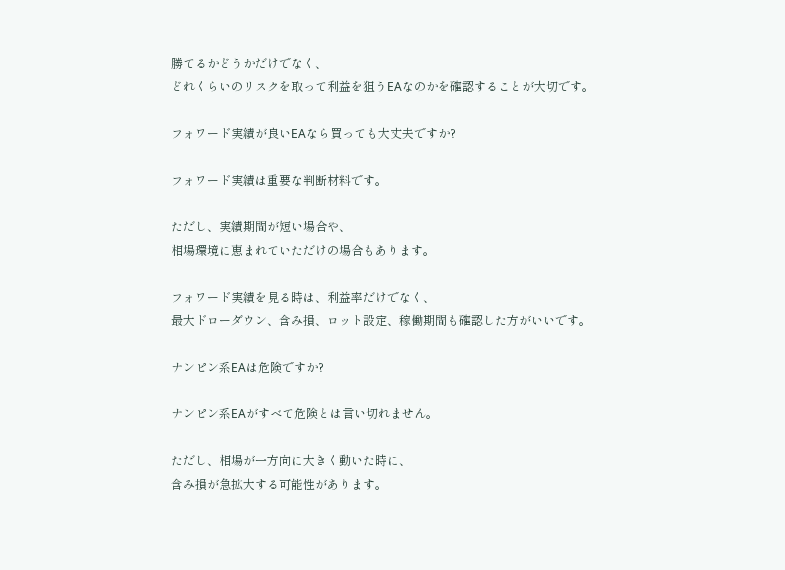勝てるかどうかだけでなく、
どれくらいのリスクを取って利益を狙うEAなのかを確認することが大切です。

フォワード実績が良いEAなら買っても大丈夫ですか?

フォワード実績は重要な判断材料です。

ただし、実績期間が短い場合や、
相場環境に恵まれていただけの場合もあります。

フォワード実績を見る時は、利益率だけでなく、
最大ドローダウン、含み損、ロット設定、稼働期間も確認した方がいいです。

ナンピン系EAは危険ですか?

ナンピン系EAがすべて危険とは言い切れません。

ただし、相場が一方向に大きく動いた時に、
含み損が急拡大する可能性があります。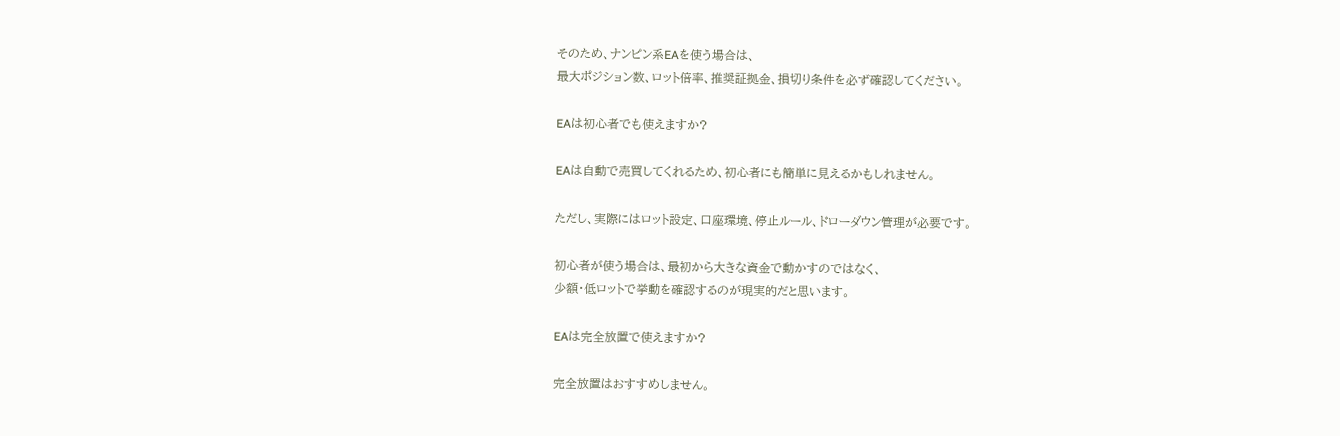そのため、ナンピン系EAを使う場合は、
最大ポジション数、ロット倍率、推奨証拠金、損切り条件を必ず確認してください。

EAは初心者でも使えますか?

EAは自動で売買してくれるため、初心者にも簡単に見えるかもしれません。

ただし、実際にはロット設定、口座環境、停止ルール、ドローダウン管理が必要です。

初心者が使う場合は、最初から大きな資金で動かすのではなく、
少額・低ロットで挙動を確認するのが現実的だと思います。

EAは完全放置で使えますか?

完全放置はおすすめしません。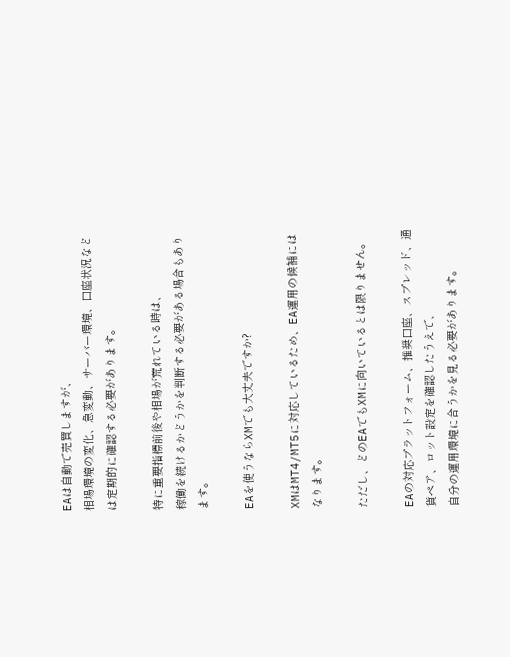EAは自動で売買しますが、
相場環境の変化、急変動、サーバー環境、口座状況などは定期的に確認する必要があります。

特に重要指標前後や相場が荒れている時は、
稼働を続けるかどうかを判断する必要がある場合もあります。

EAを使うならXMでも大丈夫ですか?

XMはMT4/MT5に対応しているため、EA運用の候補にはなります。

ただし、どのEAでもXMに向いているとは限りません。

EAの対応プラットフォーム、推奨口座、スプレッド、通貨ペア、ロット設定を確認したうえで、
自分の運用環境に合うかを見る必要があります。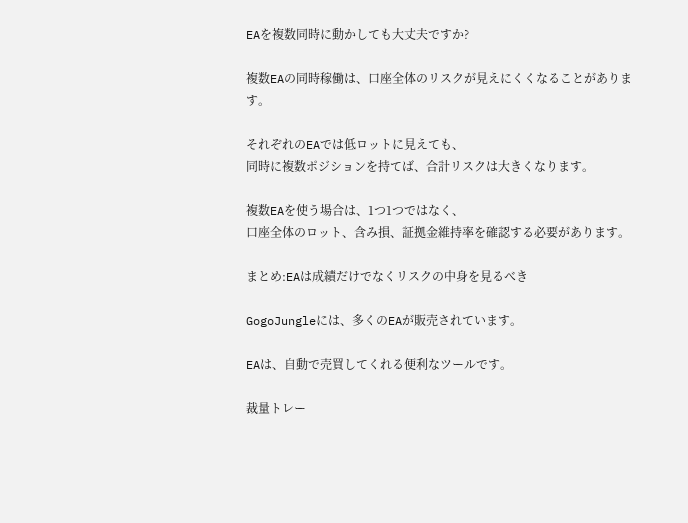EAを複数同時に動かしても大丈夫ですか?

複数EAの同時稼働は、口座全体のリスクが見えにくくなることがあります。

それぞれのEAでは低ロットに見えても、
同時に複数ポジションを持てば、合計リスクは大きくなります。

複数EAを使う場合は、1つ1つではなく、
口座全体のロット、含み損、証拠金維持率を確認する必要があります。

まとめ:EAは成績だけでなくリスクの中身を見るべき

GogoJungleには、多くのEAが販売されています。

EAは、自動で売買してくれる便利なツールです。

裁量トレー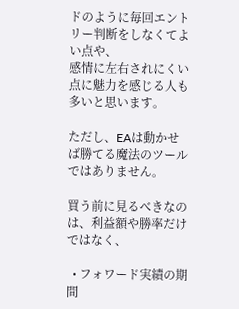ドのように毎回エントリー判断をしなくてよい点や、
感情に左右されにくい点に魅力を感じる人も多いと思います。

ただし、EAは動かせば勝てる魔法のツールではありません。

買う前に見るべきなのは、利益額や勝率だけではなく、

  • フォワード実績の期間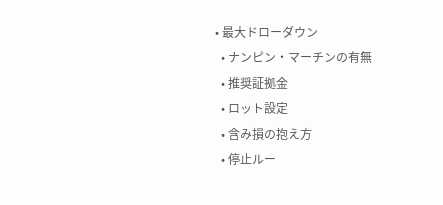• 最大ドローダウン
  • ナンピン・マーチンの有無
  • 推奨証拠金
  • ロット設定
  • 含み損の抱え方
  • 停止ルー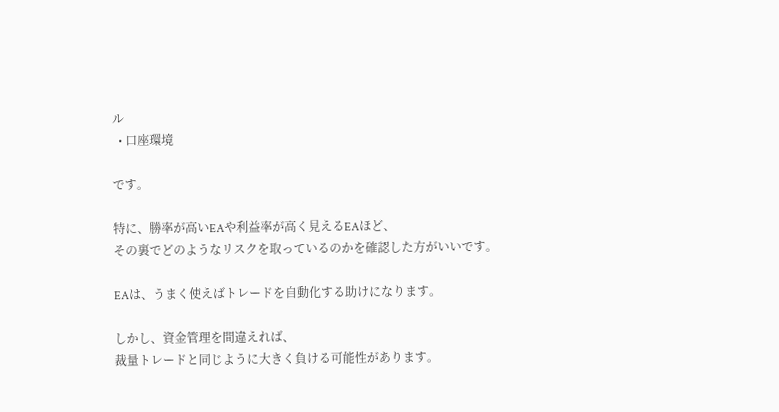ル
  • 口座環境

です。

特に、勝率が高いEAや利益率が高く見えるEAほど、
その裏でどのようなリスクを取っているのかを確認した方がいいです。

EAは、うまく使えばトレードを自動化する助けになります。

しかし、資金管理を間違えれば、
裁量トレードと同じように大きく負ける可能性があります。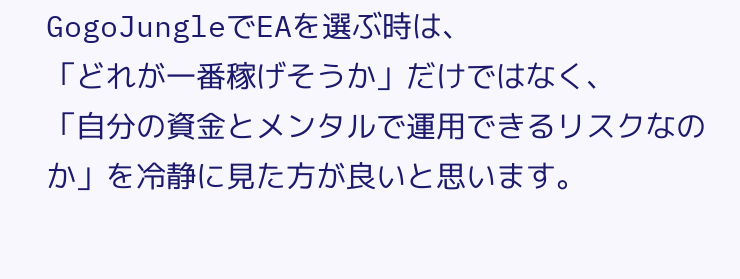GogoJungleでEAを選ぶ時は、
「どれが一番稼げそうか」だけではなく、
「自分の資金とメンタルで運用できるリスクなのか」を冷静に見た方が良いと思います。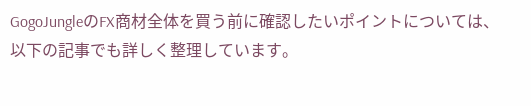GogoJungleのFX商材全体を買う前に確認したいポイントについては、
以下の記事でも詳しく整理しています。